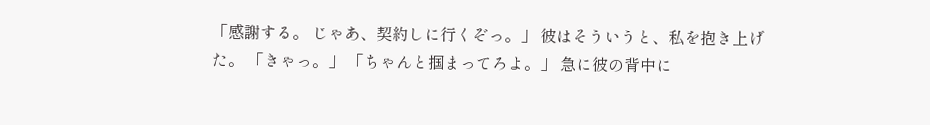「感謝する。 じゃあ、契約しに行くぞっ。」 彼はそういうと、私を抱き上げた。 「きゃっ。」 「ちゃんと掴まってろよ。」 急に彼の背中に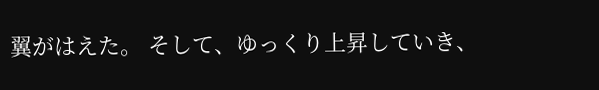翼がはえた。 そして、ゆっくり上昇していき、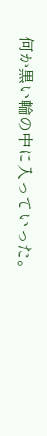何か黒い輪の中に入っていった。